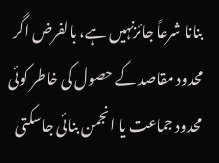بنانا شرعاً جائزنہیں ہے، بالفرض اگر محدود مقاصد کے حصول کی خاطر کوئی محدود جماعت یا انجمن بنائی جاسکتی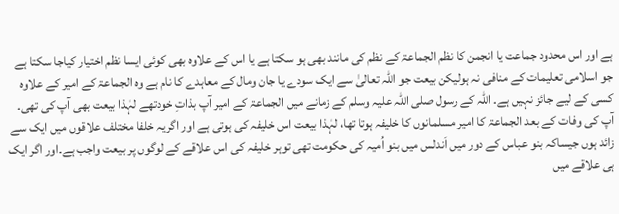ہے اور اس محدود جماعت یا انجمن کا نظم الجماعۃ کے نظم کی مانند بھی ہو سکتا ہے یا اس کے علاوہ بھی کوئی ایسا نظم اختیار کیاجا سکتا ہے جو اسلامی تعلیمات کے منافی نہ ہولیکن بیعت جو اللہ تعالیٰ سے ایک سودے یا جان ومال کے معاہدے کا نام ہے وہ الجماعۃ کے امیر کے علاوہ کسی کے لیے جائز نہیں ہے۔ اللہ کے رسول صلی اللہ علیہ وسلم کے زمانے میں الجماعۃ کے امیر آپ بذاتِ خودتھے لہٰذا بیعت بھی آپ کی تھی۔ آپ کی وفات کے بعد الجماعۃ کا امیر مسلمانوں کا خلیفہ ہوتا تھا، لہٰذا بیعت اس خلیفہ کی ہوتی ہے اور اگریہ خلفا مختلف علاقوں میں ایک سے زائد ہوں جیساکہ بنو عباس کے دور میں اَندلس میں بنو اُمیہ کی حکومت تھی توہر خلیفہ کی اس علاقے کے لوگوں پر بیعت واجب ہے۔اور اگر ایک ہی علاقے میں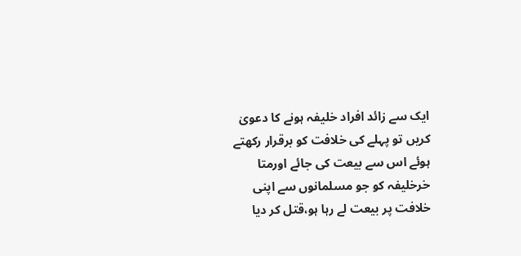ایک سے زائد افراد خلیفہ ہونے کا دعویٰ کریں تو پہلے کی خلافت کو برقرار رکھتے ہوئے اس سے بیعت کی جائے اورمتا خرخلیفہ کو جو مسلمانوں سے اپنی خلافت پر بیعت لے رہا ہو،قتل کر دیا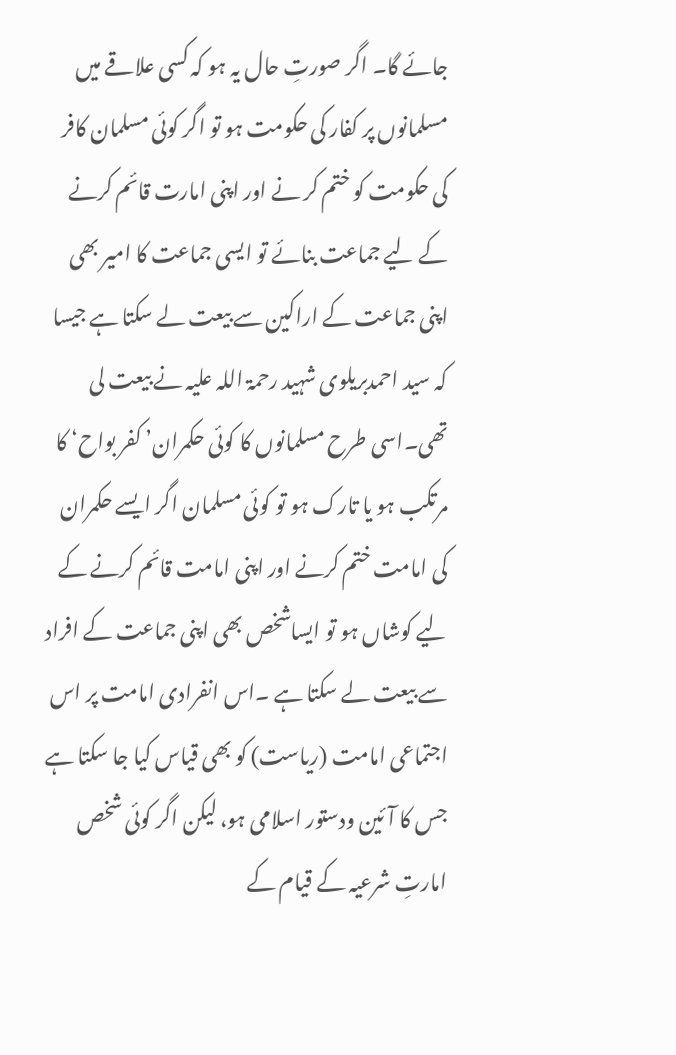جائے گا۔ اگر صورتِ حال یہ ہو کہ کسی علاقے میں مسلمانوں پر کفار کی حکومت ہو تو اگر کوئی مسلمان کافر کی حکومت کو ختم کر نے اور اپنی امارت قائم کرنے کے لیے جماعت بنائے تو ایسی جماعت کا امیر بھی اپنی جماعت کے اراکین سے بیعت لے سکتا ہے جیسا کہ سید احمدبریلوی شہید رحمۃ اللہ علیہ نے بیعت لی تھی۔اسی طرح مسلمانوں کا کوئی حکمران’ کفر بواح‘ کا مرتکب ہو یا تارک ہو تو کوئی مسلمان اگر ایسے حکمران کی امامت ختم کرنے اور اپنی امامت قائم کرنے کے لیے کوشاں ہو تو ایساشخص بھی اپنی جماعت کے افراد سے بیعت لے سکتا ہے ۔اس انفرادی امامت پر اس اجتماعی امامت (ریاست) کو بھی قیاس کیا جا سکتا ہے جس کا آئین ودستور اسلامی ہو، لیکن اگر کوئی شخص امارتِ شرعیہ کے قیام کے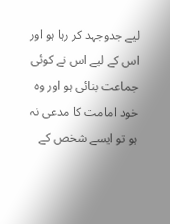لیے جدوجہد کر رہا ہو اور اس کے لیے اس نے کوئی جماعت بنائی ہو اور وہ خود امامت کا مدعی نہ ہو تو ایسے شخص کے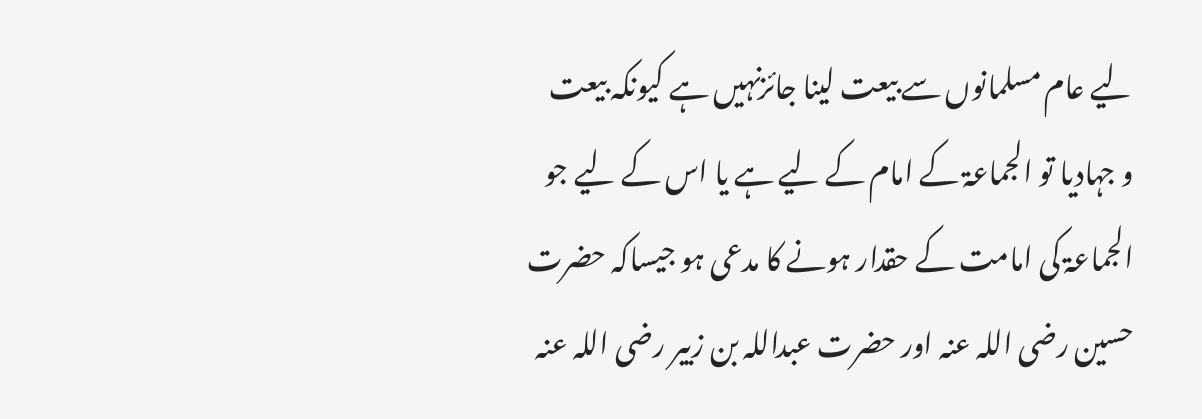لیے عام مسلمانوں سے بیعت لینا جائزنہیں ہے کیونکہ بیعت و جہادیا تو الجماعۃ کے امام کے لیے ہے یا اس کے لیے جو الجماعۃ کی امامت کے حقدار ہونے کا مدعی ہو جیساکہ حضرت حسین رضی اللہ عنہ اور حضرت عبداللہ بن زبیر رضی اللہ عنہ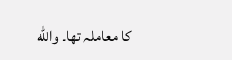کا معاملہ تھا۔ واللّٰه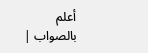أعلم بالصواب |